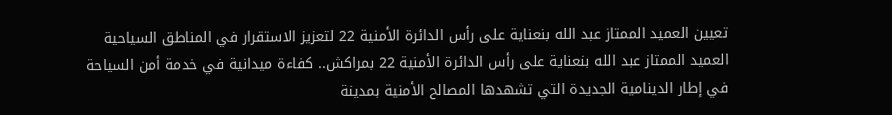تعيين العميد الممتاز عبد الله بنعناية على رأس الدائرة الأمنية 22 لتعزيز الاستقرار في المناطق السياحية
العميد الممتاز عبد الله بنعناية على رأس الدائرة الأمنية 22 بمراكش.. كفاءة ميدانية في خدمة أمن السياحة
في إطار الدينامية الجديدة التي تشهدها المصالح الأمنية بمدينة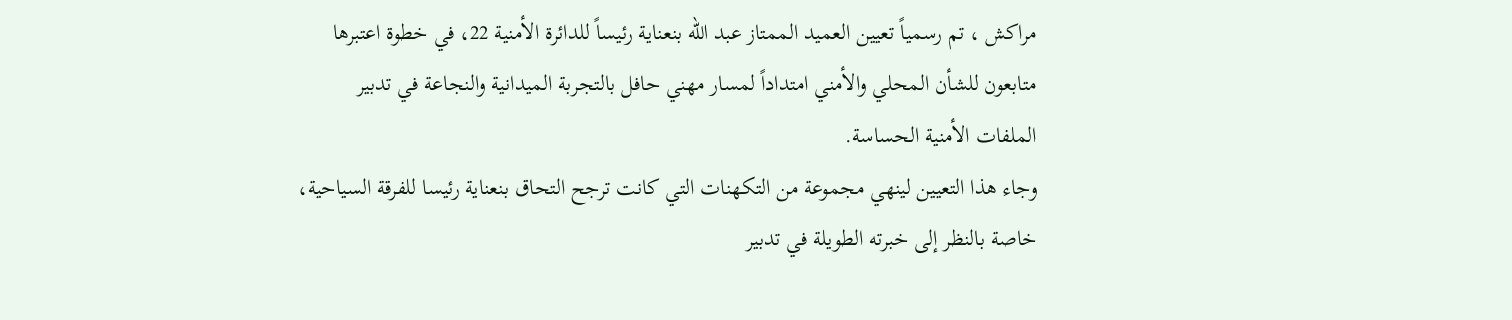مراكش ، تم رسمياً تعيين العميد الممتاز عبد الله بنعناية رئيساً للدائرة الأمنية 22، في خطوة اعتبرها متابعون للشأن المحلي والأمني امتداداً لمسار مهني حافل بالتجربة الميدانية والنجاعة في تدبير الملفات الأمنية الحساسة.
وجاء هذا التعيين لينهي مجموعة من التكهنات التي كانت ترجح التحاق بنعناية رئيسا للفرقة السياحية، خاصة بالنظر إلى خبرته الطويلة في تدبير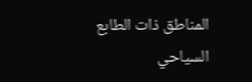المناطق ذات الطابع السياحي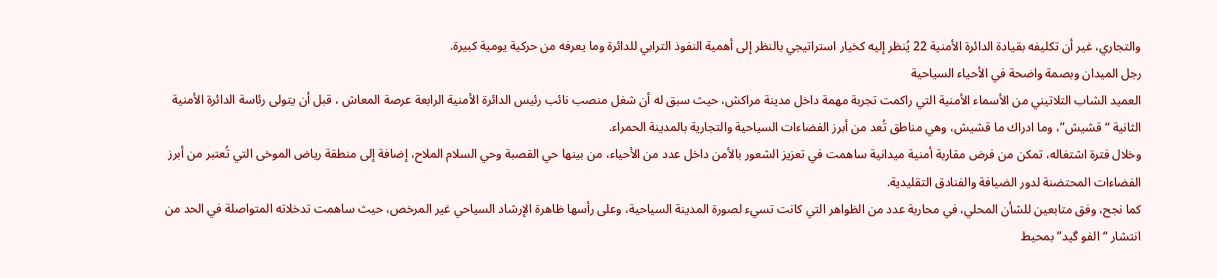والتجاري، غير أن تكليفه بقيادة الدائرة الأمنية 22 يُنظر إليه كخيار استراتيجي بالنظر إلى أهمية النفوذ الترابي للدائرة وما يعرفه من حركية يومية كبيرة.
رجل الميدان وبصمة واضحة في الأحياء السياحية
العميد الشاب التلاتيني من الأسماء الأمنية التي راكمت تجربة مهمة داخل مدينة مراكش، حيث سبق له أن شغل منصب نائب رئيس الدائرة الأمنية الرابعة عرصة المعاش ، قبل أن يتولى رئاسة الدائرة الأمنية الثانية “قشيش”، وما ادراك ما قشيش، وهي مناطق تُعد من أبرز الفضاءات السياحية والتجارية بالمدينة الحمراء.
وخلال فترة اشتغاله، تمكن من فرض مقاربة أمنية ميدانية ساهمت في تعزيز الشعور بالأمن داخل عدد من الأحياء، من بينها حي القصبة وحي السلام الملاح، إضافة إلى منطقة رياض الموخى التي تُعتبر من أبرز الفضاءات المحتضنة لدور الضيافة والفنادق التقليدية.
كما نجح، وفق متابعين للشأن المحلي، في محاربة عدد من الظواهر التي كانت تسيء لصورة المدينة السياحية، وعلى رأسها ظاهرة الإرشاد السياحي غير المرخص، حيث ساهمت تدخلاته المتواصلة في الحد من انتشار “الفو گيد” بمحيط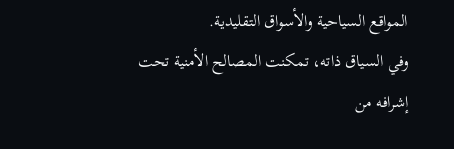المواقع السياحية والأسواق التقليدية.
وفي السياق ذاته، تمكنت المصالح الأمنية تحت إشرافه من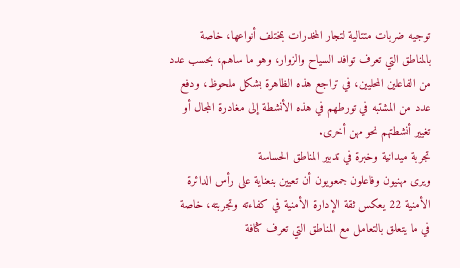توجيه ضربات متتالية لتجار المخدرات بمختلف أنواعها، خاصة بالمناطق التي تعرف توافد السياح والزوار، وهو ما ساهم، بحسب عدد من الفاعلين المحليين، في تراجع هذه الظاهرة بشكل ملحوظ، ودفع عدد من المشتبه في تورطهم في هذه الأنشطة إلى مغادرة المجال أو تغيير أنشطتهم نحو مهن أخرى.
تجربة ميدانية وخبرة في تدبير المناطق الحساسة
ويرى مهنيون وفاعلون جمعويون أن تعيين بنعناية على رأس الدائرة الأمنية 22 يعكس ثقة الإدارة الأمنية في كفاءته وتجربته، خاصة في ما يتعلق بالتعامل مع المناطق التي تعرف كثافة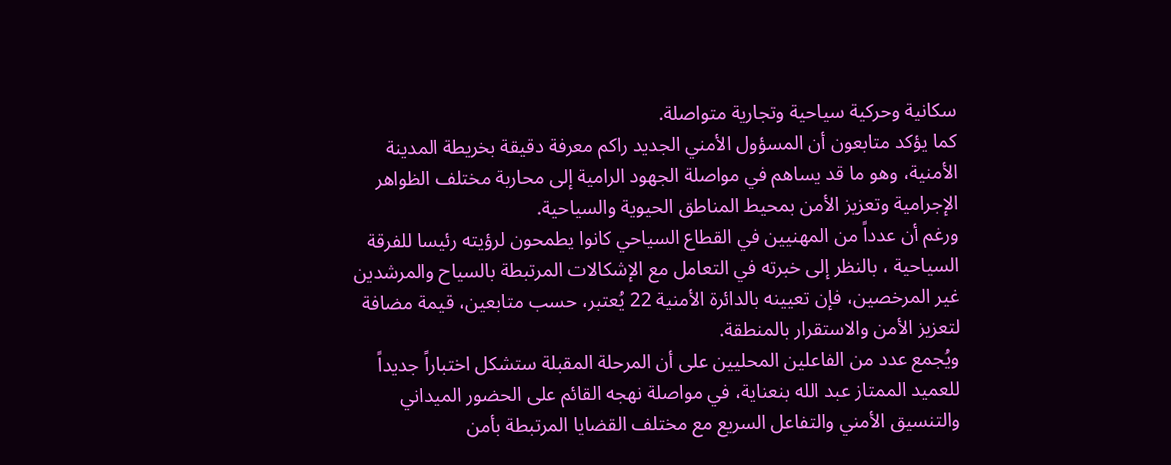سكانية وحركية سياحية وتجارية متواصلة.
كما يؤكد متابعون أن المسؤول الأمني الجديد راكم معرفة دقيقة بخريطة المدينة الأمنية، وهو ما قد يساهم في مواصلة الجهود الرامية إلى محاربة مختلف الظواهر الإجرامية وتعزيز الأمن بمحيط المناطق الحيوية والسياحية.
ورغم أن عدداً من المهنيين في القطاع السياحي كانوا يطمحون لرؤيته رئيسا للفرقة السياحية ، بالنظر إلى خبرته في التعامل مع الإشكالات المرتبطة بالسياح والمرشدين غير المرخصين، فإن تعيينه بالدائرة الأمنية 22 يُعتبر، حسب متابعين، قيمة مضافة لتعزيز الأمن والاستقرار بالمنطقة.
ويُجمع عدد من الفاعلين المحليين على أن المرحلة المقبلة ستشكل اختباراً جديداً للعميد الممتاز عبد الله بنعناية، في مواصلة نهجه القائم على الحضور الميداني والتنسيق الأمني والتفاعل السريع مع مختلف القضايا المرتبطة بأمن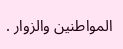المواطنين والزوار .